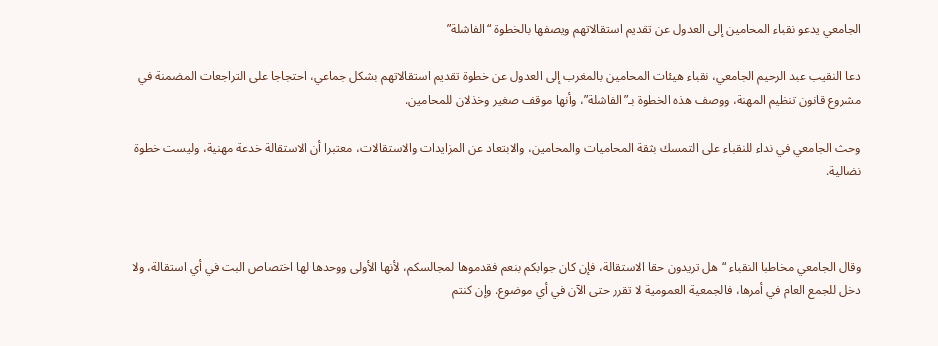الجامعي يدعو نقباء المحامين إلى العدول عن تقديم استقالاتهم ويصفها بالخطوة “الفاشلة”

دعا النقيب عبد الرحيم الجامعي، نقباء هيئات المحامين بالمغرب إلى العدول عن خطوة تقديم استقالاتهم بشكل جماعي، احتجاجا على التراجعات المضمنة في مشروع قانون تنظيم المهنة، ووصف هذه الخطوة بـ”الفاشلة”، وأنها موقف صغير وخذلان للمحامين.

وحث الجامعي في نداء للنقباء على التمسك بثقة المحاميات والمحامين، والابتعاد عن المزايدات والاستقالات، معتبرا أن الاستقالة خدعة مهنية، وليست خطوة نضالية.



وقال الجامعي مخاطبا النقباء “هل تريدون حقا الاستقالة، فإن كان جوابكم بنعم فقدموها لمجالسكم، لأنها الأولى ووحدها لها اختصاص البت في أي استقالة، ولا دخل للجمع العام في أمرها، فالجمعية العمومية لا تقرر حتى الآن في أي موضوع. وإن كنتم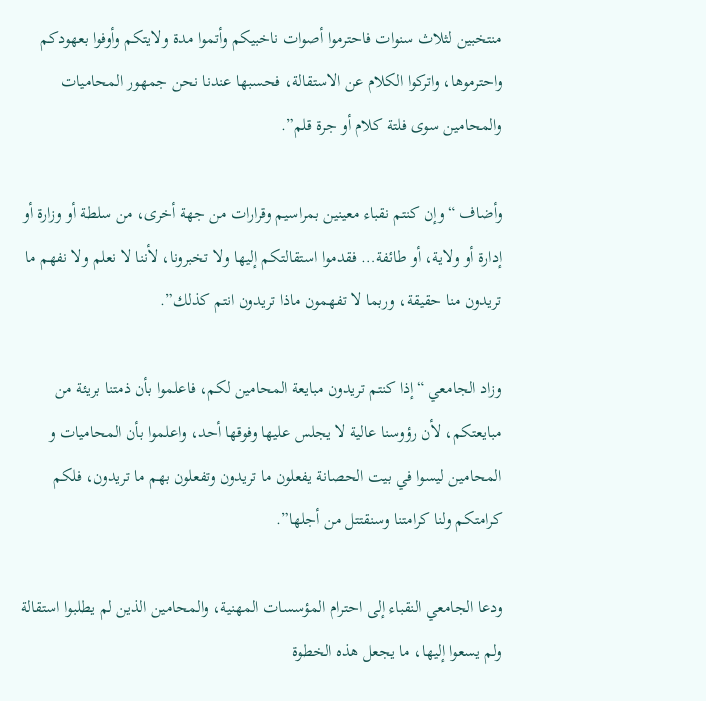منتخبين لثلاث سنوات فاحترموا أصوات ناخبيكم وأتموا مدة ولايتكم وأوفوا بعهودكم واحترموها، واتركوا الكلام عن الاستقالة، فحسبها عندنا نحن جمهور المحاميات والمحامين سوى فلتة كلام أو جرة قلم”.

وأضاف “وإن كنتم نقباء معينين بمراسيم وقرارات من جهة أخرى، من سلطة أو وزارة أو إدارة أو ولاية، أو طائفة… فقدموا استقالتكم إليها ولا تخبرونا، لأننا لا نعلم ولا نفهم ما تريدون منا حقيقة، وربما لا تفهمون ماذا تريدون انتم كذلك”.

وزاد الجامعي “إذا كنتم تريدون مبايعة المحامين لكم، فاعلموا بأن ذمتنا بريئة من مبايعتكم، لأن رؤوسنا عالية لا يجلس عليها وفوقها أحد، واعلموا بأن المحاميات و المحامين ليسوا في بيت الحصانة يفعلون ما تريدون وتفعلون بهم ما تريدون، فلكم كرامتكم ولنا كرامتنا وسنقتتل من أجلها”.

ودعا الجامعي النقباء إلى احترام المؤسسات المهنية، والمحامين الذين لم يطلبوا استقالة ولم يسعوا إليها، ما يجعل هذه الخطوة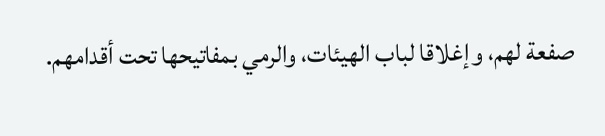صفعة لهم، وإغلاقا لباب الهيئات، والرمي بمفاتيحها تحت أقدامهم.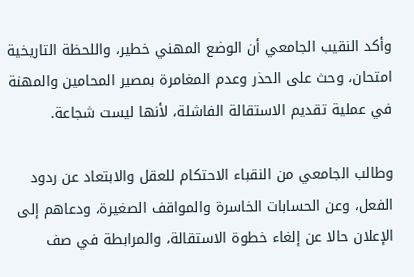وأكد النقيب الجامعي أن الوضع المهني خطير، واللحظة التاريخية امتحان، وحث على الحذر وعدم المغامرة بمصير المحامين والمهنة في عملية تقديم الاستقالة الفاشلة، لأنها ليست شجاعة.

وطالب الجامعي من النقباء الاحتكام للعقل والابتعاد عن ردود الفعل، وعن الحسابات الخاسرة والمواقف الصغيرة، ودعاهم إلى الإعلان حالا عن إلغاء خطوة الاستقالة، والمرابطة في صف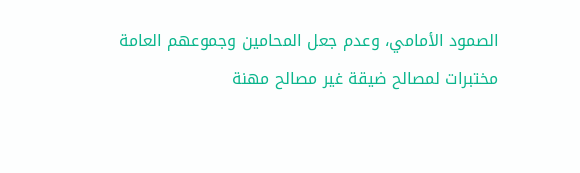الصمود الأمامي، وعدم جعل المحامين وجموعهم العامة مختبرات لمصالح ضيقة غير مصالح مهنة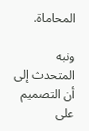المحاماة.

ونبه المتحدث إلى أن التصميم على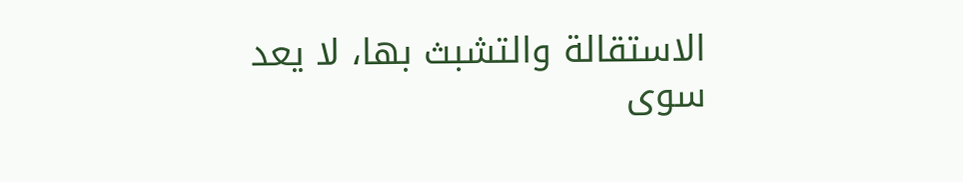الاستقالة والتشبث بها، لا يعد سوى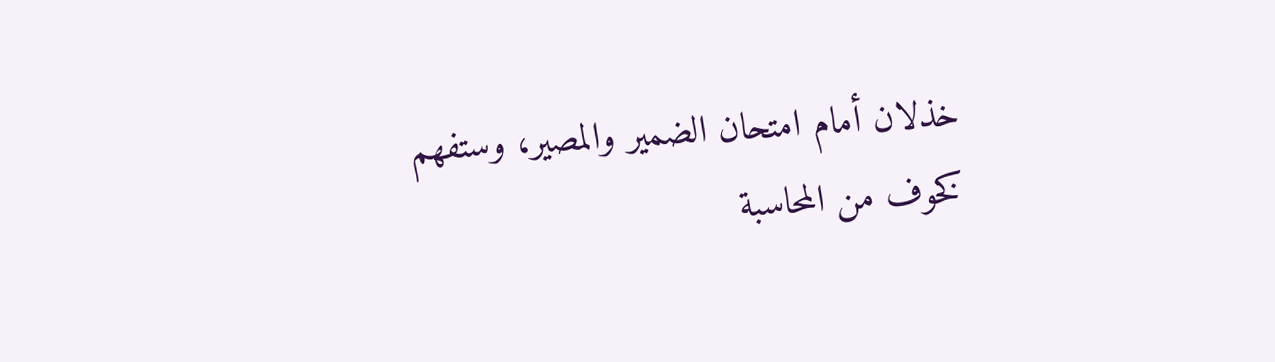خذلان أمام امتحان الضمير والمصير، وستفهم كخوف من المحاسبة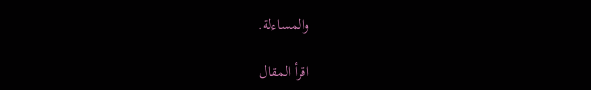والمساءلة.

اقرأ المقال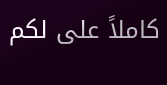كاملاً على لكم